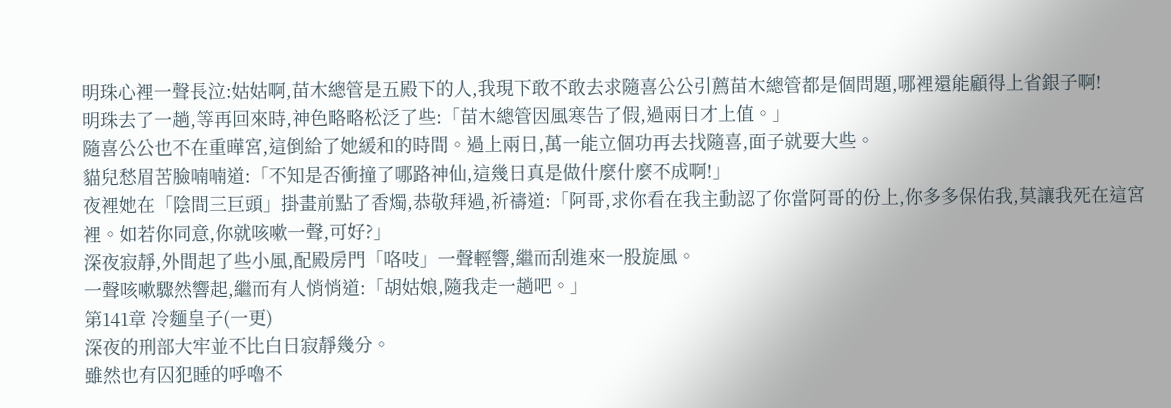明珠心裡一聲長泣:姑姑啊,苗木總管是五殿下的人,我現下敢不敢去求隨喜公公引薦苗木總管都是個問題,哪裡還能顧得上省銀子啊!
明珠去了一趟,等再回來時,神色略略松泛了些:「苗木總管因風寒告了假,過兩日才上值。」
隨喜公公也不在重曄宮,這倒給了她緩和的時間。過上兩日,萬一能立個功再去找隨喜,面子就要大些。
貓兒愁眉苦臉喃喃道:「不知是否衝撞了哪路神仙,這幾日真是做什麼什麼不成啊!」
夜裡她在「陰間三巨頭」掛畫前點了香燭,恭敬拜過,祈禱道:「阿哥,求你看在我主動認了你當阿哥的份上,你多多保佑我,莫讓我死在這宮裡。如若你同意,你就咳嗽一聲,可好?」
深夜寂靜,外間起了些小風,配殿房門「咯吱」一聲輕響,繼而刮進來一股旋風。
一聲咳嗽驟然響起,繼而有人悄悄道:「胡姑娘,隨我走一趟吧。」
第141章 冷麵皇子(一更)
深夜的刑部大牢並不比白日寂靜幾分。
雖然也有囚犯睡的呼嚕不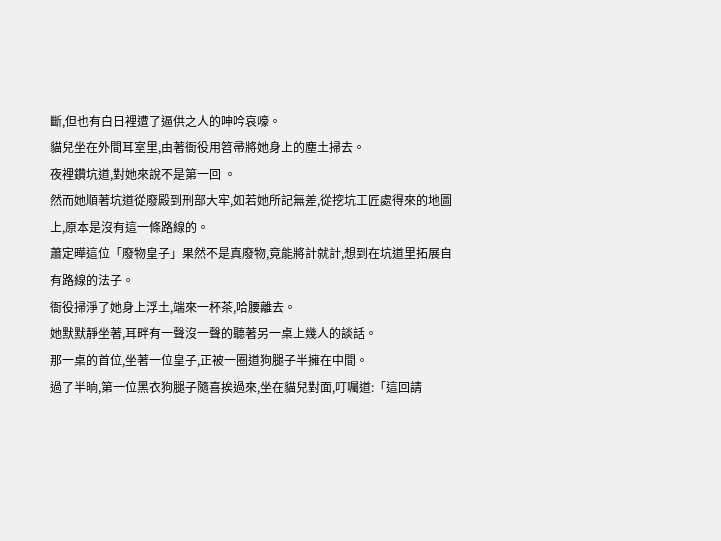斷,但也有白日裡遭了逼供之人的呻吟哀嚎。
貓兒坐在外間耳室里,由著衙役用笤帚將她身上的塵土掃去。
夜裡鑽坑道,對她來說不是第一回 。
然而她順著坑道從廢殿到刑部大牢,如若她所記無差,從挖坑工匠處得來的地圖上,原本是沒有這一條路線的。
蕭定曄這位「廢物皇子」果然不是真廢物,竟能將計就計,想到在坑道里拓展自有路線的法子。
衙役掃淨了她身上浮土,端來一杯茶,哈腰離去。
她默默靜坐著,耳畔有一聲沒一聲的聽著另一桌上幾人的談話。
那一桌的首位,坐著一位皇子,正被一圈道狗腿子半擁在中間。
過了半晌,第一位黑衣狗腿子隨喜挨過來,坐在貓兒對面,叮囑道:「這回請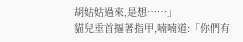胡姑姑過來,是想……」
貓兒垂首摳著指甲,喃喃道:「你們有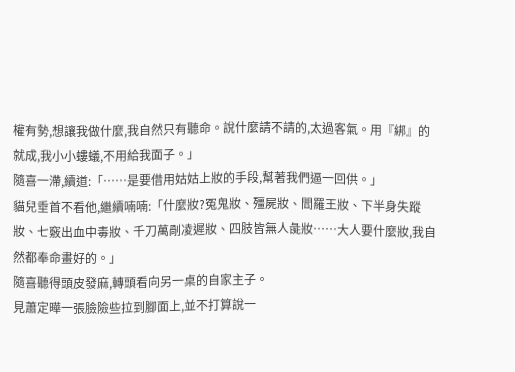權有勢,想讓我做什麼,我自然只有聽命。說什麼請不請的,太過客氣。用『綁』的就成,我小小螻蟻,不用給我面子。」
隨喜一滯,續道:「……是要借用姑姑上妝的手段,幫著我們逼一回供。」
貓兒垂首不看他,繼續喃喃:「什麼妝?冤鬼妝、殭屍妝、閻羅王妝、下半身失蹤妝、七竅出血中毒妝、千刀萬剮凌遲妝、四肢皆無人彘妝……大人要什麼妝,我自然都奉命畫好的。」
隨喜聽得頭皮發麻,轉頭看向另一桌的自家主子。
見蕭定曄一張臉險些拉到腳面上,並不打算說一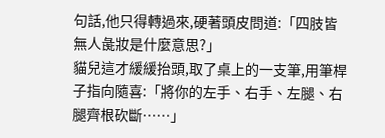句話,他只得轉過來,硬著頭皮問道:「四肢皆無人彘妝是什麼意思?」
貓兒這才緩緩抬頭,取了桌上的一支筆,用筆桿子指向隨喜:「將你的左手、右手、左腿、右腿齊根砍斷……」